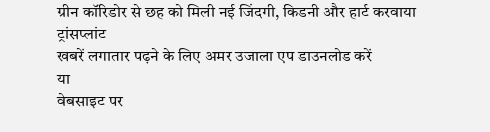ग्रीन कॉरिडोर से छह को मिली नई जिंदगी, किडनी और हार्ट करवाया ट्रांसप्लांट
खबरें लगातार पढ़ने के लिए अमर उजाला एप डाउनलोड करें
या
वेबसाइट पर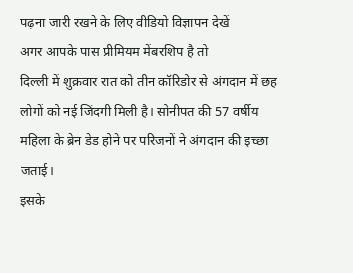पढ़ना जारी रखने के लिए वीडियो विज्ञापन देखें
अगर आपके पास प्रीमियम मेंबरशिप है तो
दिल्ली में शुक्रवार रात को तीन कॉरिडोर से अंगदान में छह लोगों को नई जिंदगी मिली है। सोनीपत की 57 वर्षीय महिला के ब्रेन डेड होने पर परिजनों ने अंगदान की इच्छा जताई।
इसके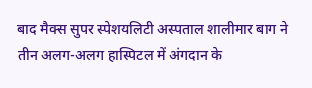बाद मैक्स सुपर स्पेशयलिटी अस्पताल शालीमार बाग ने तीन अलग-अलग हास्पिटल में अंगदान के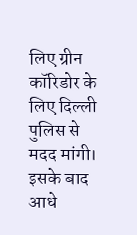लिए ग्रीन कॉरिडोर के लिए दिल्ली पुलिस से मदद मांगी।
इसके बाद आधे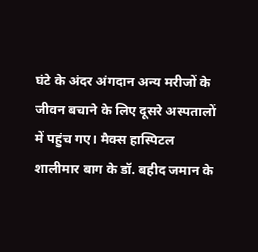घंटे के अंदर अंगदान अन्य मरीजों के जीवन बचाने के लिए दूसरे अस्पतालों में पहुंच गए। मैक्स हास्पिटल शालीमार बाग के डॉ. बहीद जमान के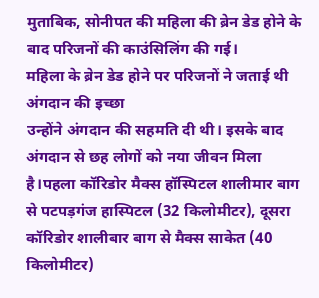मुताबिक, सोनीपत की महिला की ब्रेन डेड होने के बाद परिजनों की काउंसिलिंग की गई।
महिला के ब्रेन डेड होने पर परिजनों ने जताई थी अंगदान की इच्छा
उन्होंने अंगदान की सहमति दी थी। इसके बाद अंगदान से छह लोगों को नया जीवन मिला है।पहला कॉरिडोर मैक्स हॉस्पिटल शालीमार बाग से पटपड़गंज हास्पिटल (32 किलोमीटर), दूसरा कॉरिडोर शालीबार बाग से मैक्स साकेत (40 किलोमीटर)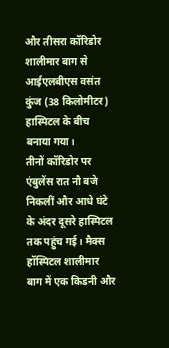और तीसरा कॉरिडोर शालीमार बाग से आईएलबीएस वसंत कुंज (38 किलोमीटर) हास्पिटल के बीच बनाया गया।
तीनों कॉरिडोर पर एंबुलेंस रात नौ बजे निकलीं और आधे घंटे के अंदर दूसरे हास्पिटल तक पहुंच गई। मैक्स हॉस्पिटल शालीमार बाग में एक किडनी और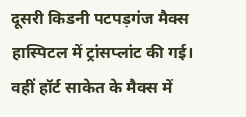दूसरी किडनी पटपड़गंज मैक्स हास्पिटल में ट्रांसप्लांट की गई।
वहीं हॉर्ट साकेत के मैक्स में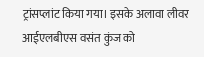ट्रांसप्लांट किया गया। इसके अलावा लीवर आईएलबीएस वसंत कुंज को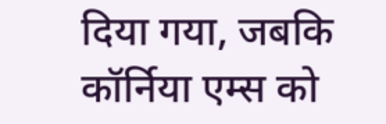दिया गया, जबकि कॉर्निया एम्स को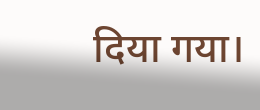दिया गया।